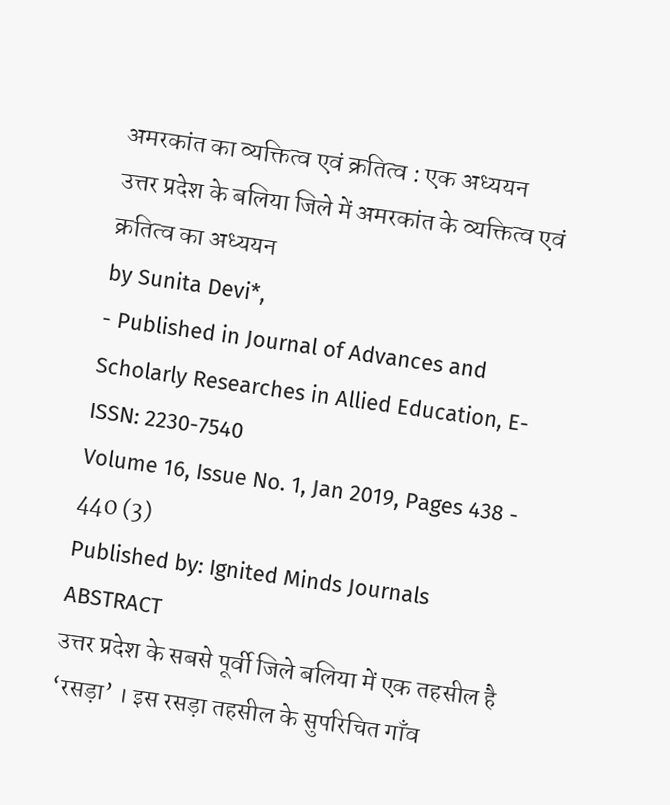अमरकांत का व्यक्तित्व एवं क्रतित्व : एक अध्ययन
उत्तर प्रदेश के बलिया जिले में अमरकांत के व्यक्तित्व एवं क्रतित्व का अध्ययन
by Sunita Devi*,
- Published in Journal of Advances and Scholarly Researches in Allied Education, E-ISSN: 2230-7540
Volume 16, Issue No. 1, Jan 2019, Pages 438 - 440 (3)
Published by: Ignited Minds Journals
ABSTRACT
उत्तर प्रदेश के सबसे पूर्वी जिले बलिया में एक तहसील है ‘रसड़ा’ । इस रसड़ा तहसील के सुपरिचित गाँव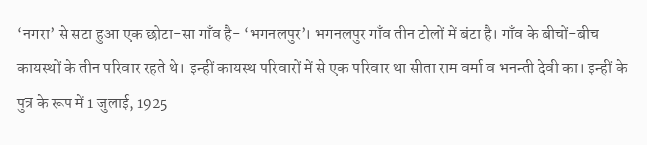‘नगरा’ से सटा हुआ एक छोटा-सा गाँव है- ‘भगनलपुर’। भगनलपुर गाँव तीन टोलों में बंटा है। गाँव के बीचों-बीच कायस्थों के तीन परिवार रहते थे। इन्हीं कायस्थ परिवारों में से एक परिवार था सीता राम वर्मा व भनन्ती देवी का। इन्हीं के पुत्र के रूप में 1 जुलाई, 1925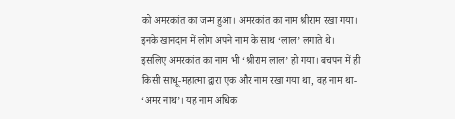को अमरकांत का जन्म हुआ। अमरकांत का नाम श्रीराम रखा गया। इनके खानदान में लोग अपने नाम के साथ ‘लाल’ लगाते थे। इसलिए अमरकांत का नाम भी ‘श्रीराम लाल’ हो गया। बचपन में ही किसी साधू-महात्मा द्वारा एक और नाम रखा गया था, वह नाम था- ‘अमर नाथ’। यह नाम अधिक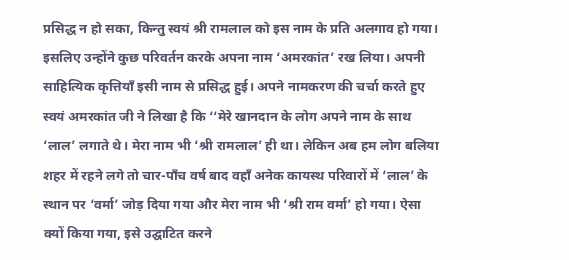प्रसिद्ध न हो सका, किन्तु स्वयं श्री रामलाल को इस नाम के प्रति अलगाव हो गया। इसलिए उन्होंने कुछ परिवर्तन करके अपना नाम ‘अमरकांत’ रख लिया। अपनी साहित्यिक कृत्तियाँ इसी नाम से प्रसिद्ध हुई। अपने नामकरण की चर्चा करते हुए स्वयं अमरकांत जी ने लिखा है कि ‘‘मेरे खानदान के लोग अपने नाम के साथ ‘लाल’ लगाते थे। मेरा नाम भी ‘श्री रामलाल’ ही था। लेकिन अब हम लोग बलिया शहर में रहने लगे तो चार-पाँच वर्ष बाद वहाँ अनेक कायस्थ परिवारों में ‘लाल’ के स्थान पर ‘वर्मा’ जोड़ दिया गया और मेरा नाम भी ‘श्री राम वर्मा’ हो गया। ऐसा क्यों किया गया, इसे उद्घाटित करने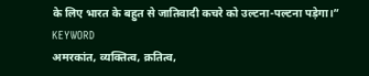के लिए भारत के बहुत से जातिवादी कचरे को उल्टना-पल्टना पड़ेगा।”
KEYWORD
अमरकांत, व्यक्तित्व, क्रतित्व,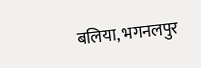बलिया, भगनलपुर